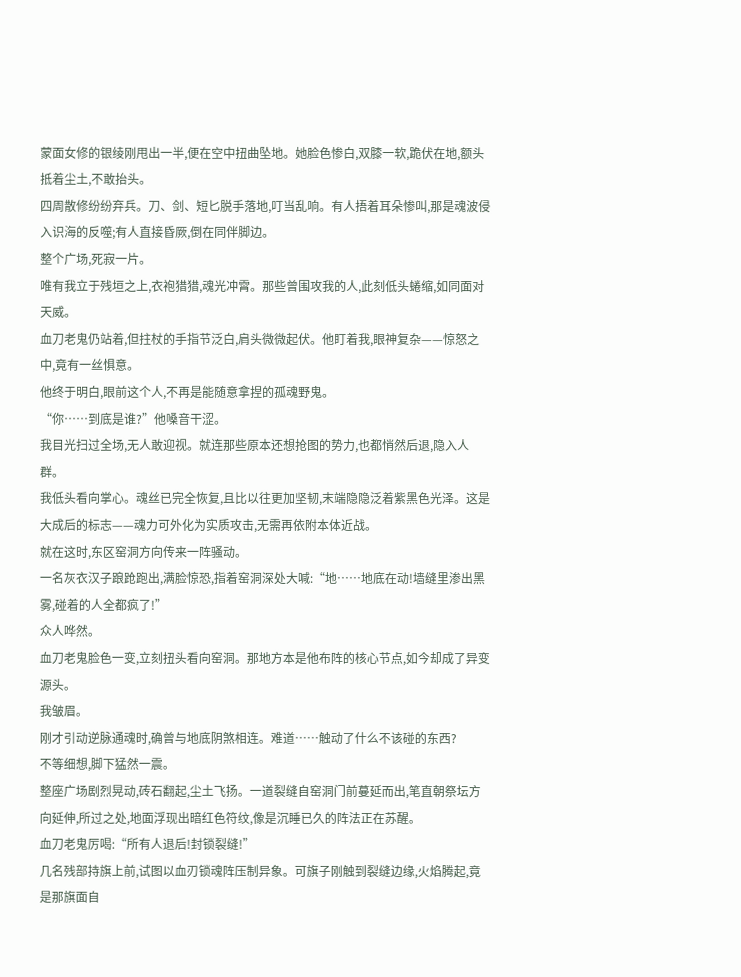蒙面女修的银绫刚甩出一半,便在空中扭曲坠地。她脸色惨白,双膝一软,跪伏在地,额头抵着尘土,不敢抬头。
四周散修纷纷弃兵。刀、剑、短匕脱手落地,叮当乱响。有人捂着耳朵惨叫,那是魂波侵入识海的反噬;有人直接昏厥,倒在同伴脚边。
整个广场,死寂一片。
唯有我立于残垣之上,衣袍猎猎,魂光冲霄。那些曾围攻我的人,此刻低头蜷缩,如同面对天威。
血刀老鬼仍站着,但拄杖的手指节泛白,肩头微微起伏。他盯着我,眼神复杂——惊怒之中,竟有一丝惧意。
他终于明白,眼前这个人,不再是能随意拿捏的孤魂野鬼。
“你……到底是谁?”他嗓音干涩。
我目光扫过全场,无人敢迎视。就连那些原本还想抢图的势力,也都悄然后退,隐入人群。
我低头看向掌心。魂丝已完全恢复,且比以往更加坚韧,末端隐隐泛着紫黑色光泽。这是大成后的标志——魂力可外化为实质攻击,无需再依附本体近战。
就在这时,东区窑洞方向传来一阵骚动。
一名灰衣汉子踉跄跑出,满脸惊恐,指着窑洞深处大喊:“地……地底在动!墙缝里渗出黑雾,碰着的人全都疯了!”
众人哗然。
血刀老鬼脸色一变,立刻扭头看向窑洞。那地方本是他布阵的核心节点,如今却成了异变源头。
我皱眉。
刚才引动逆脉通魂时,确曾与地底阴煞相连。难道……触动了什么不该碰的东西?
不等细想,脚下猛然一震。
整座广场剧烈晃动,砖石翻起,尘土飞扬。一道裂缝自窑洞门前蔓延而出,笔直朝祭坛方向延伸,所过之处,地面浮现出暗红色符纹,像是沉睡已久的阵法正在苏醒。
血刀老鬼厉喝:“所有人退后!封锁裂缝!”
几名残部持旗上前,试图以血刃锁魂阵压制异象。可旗子刚触到裂缝边缘,火焰腾起,竟是那旗面自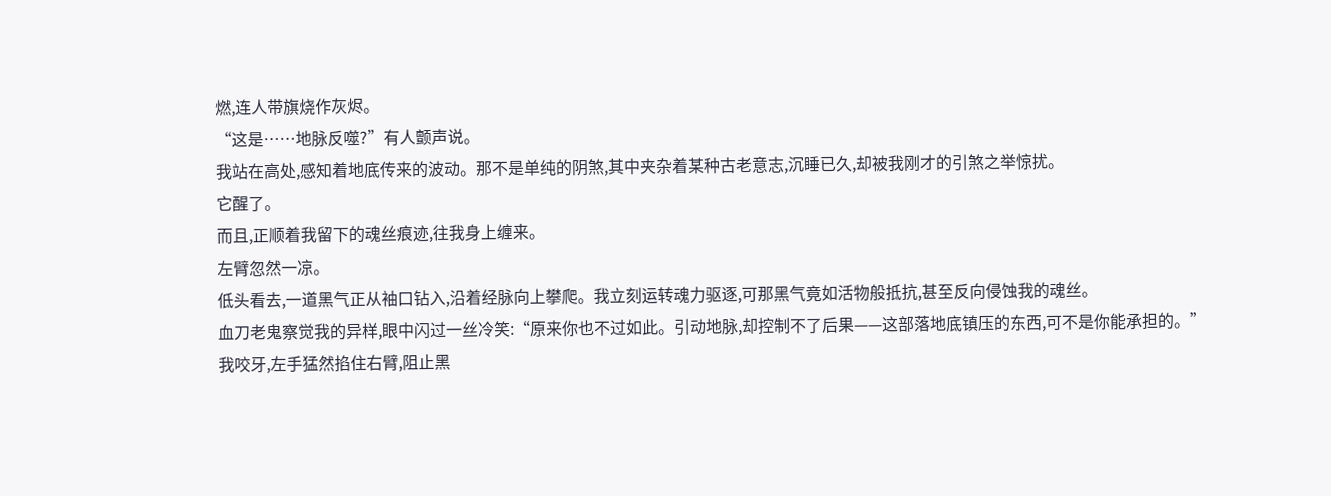燃,连人带旗烧作灰烬。
“这是……地脉反噬?”有人颤声说。
我站在高处,感知着地底传来的波动。那不是单纯的阴煞,其中夹杂着某种古老意志,沉睡已久,却被我刚才的引煞之举惊扰。
它醒了。
而且,正顺着我留下的魂丝痕迹,往我身上缠来。
左臂忽然一凉。
低头看去,一道黑气正从袖口钻入,沿着经脉向上攀爬。我立刻运转魂力驱逐,可那黑气竟如活物般抵抗,甚至反向侵蚀我的魂丝。
血刀老鬼察觉我的异样,眼中闪过一丝冷笑:“原来你也不过如此。引动地脉,却控制不了后果——这部落地底镇压的东西,可不是你能承担的。”
我咬牙,左手猛然掐住右臂,阻止黑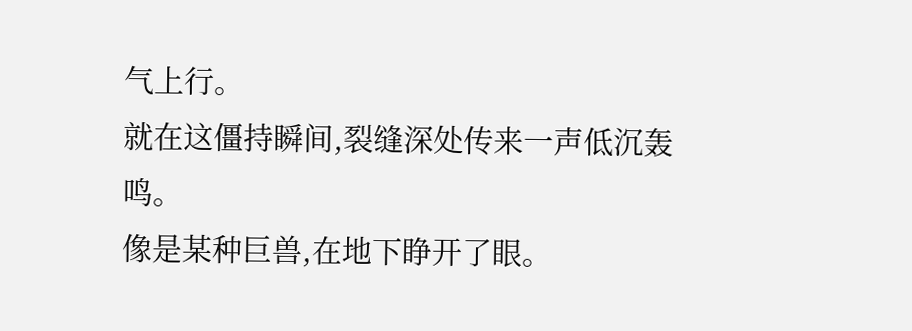气上行。
就在这僵持瞬间,裂缝深处传来一声低沉轰鸣。
像是某种巨兽,在地下睁开了眼。